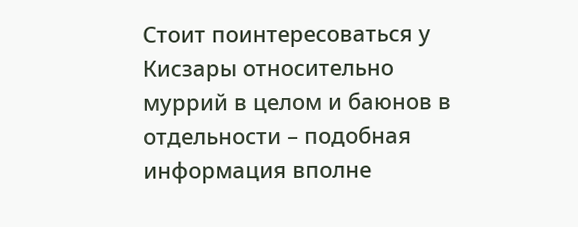Стоит поинтересоваться у Кисзары относительно муррий в целом и баюнов в отдельности – подобная информация вполне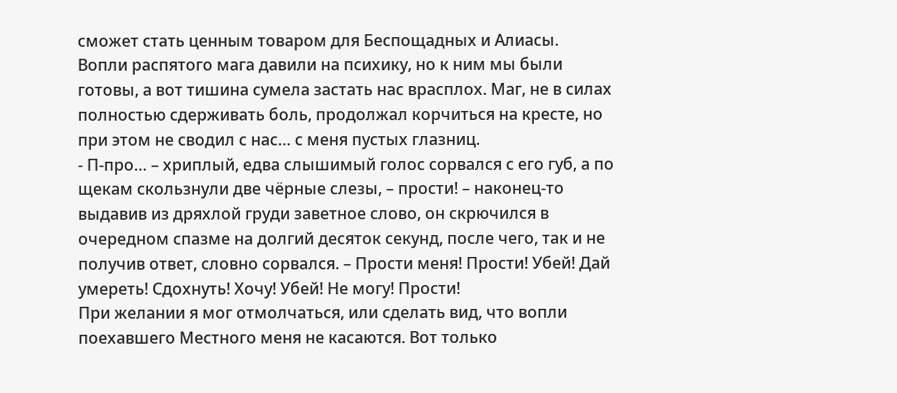сможет стать ценным товаром для Беспощадных и Алиасы.
Вопли распятого мага давили на психику, но к ним мы были готовы, а вот тишина сумела застать нас врасплох. Маг, не в силах полностью сдерживать боль, продолжал корчиться на кресте, но при этом не сводил с нас… с меня пустых глазниц.
- П-про… – хриплый, едва слышимый голос сорвался с его губ, а по щекам скользнули две чёрные слезы, – прости! – наконец-то выдавив из дряхлой груди заветное слово, он скрючился в очередном спазме на долгий десяток секунд, после чего, так и не получив ответ, словно сорвался. – Прости меня! Прости! Убей! Дай умереть! Сдохнуть! Хочу! Убей! Не могу! Прости!
При желании я мог отмолчаться, или сделать вид, что вопли поехавшего Местного меня не касаются. Вот только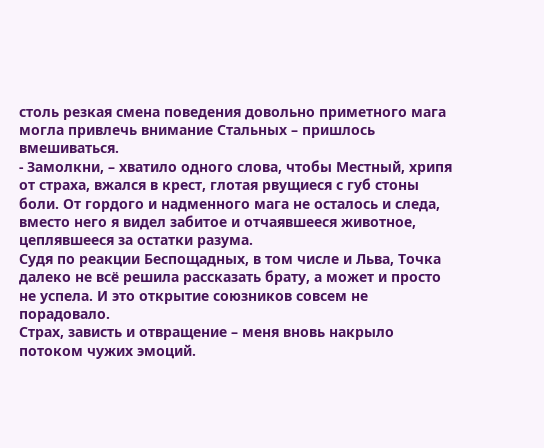столь резкая смена поведения довольно приметного мага могла привлечь внимание Стальных – пришлось вмешиваться.
- Замолкни, – хватило одного слова, чтобы Местный, хрипя от страха, вжался в крест, глотая рвущиеся с губ стоны боли. От гордого и надменного мага не осталось и следа, вместо него я видел забитое и отчаявшееся животное, цеплявшееся за остатки разума.
Судя по реакции Беспощадных, в том числе и Льва, Точка далеко не всё решила рассказать брату, а может и просто не успела. И это открытие союзников совсем не порадовало.
Страх, зависть и отвращение – меня вновь накрыло потоком чужих эмоций.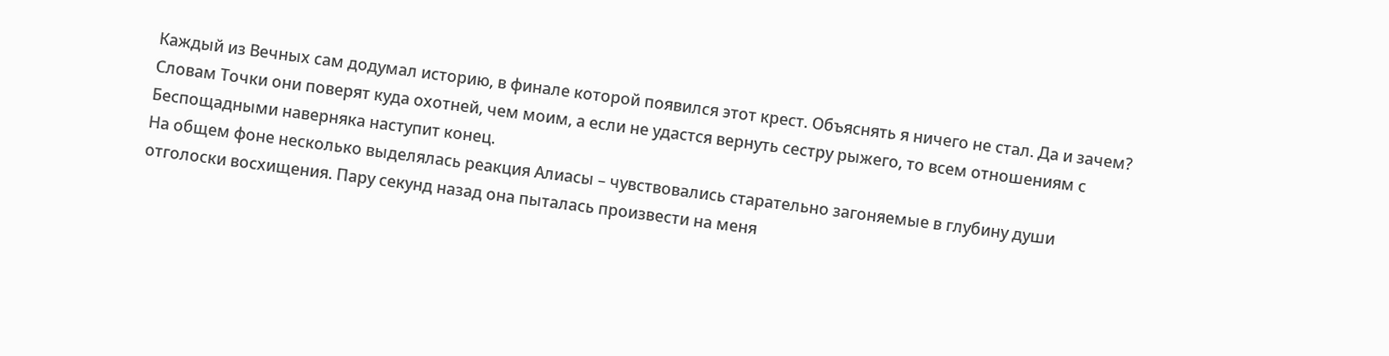Каждый из Вечных сам додумал историю, в финале которой появился этот крест. Объяснять я ничего не стал. Да и зачем? Словам Точки они поверят куда охотней, чем моим, а если не удастся вернуть сестру рыжего, то всем отношениям с Беспощадными наверняка наступит конец.
На общем фоне несколько выделялась реакция Алиасы – чувствовались старательно загоняемые в глубину души отголоски восхищения. Пару секунд назад она пыталась произвести на меня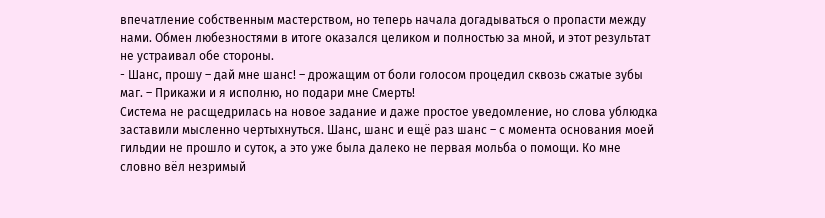впечатление собственным мастерством, но теперь начала догадываться о пропасти между нами. Обмен любезностями в итоге оказался целиком и полностью за мной, и этот результат не устраивал обе стороны.
- Шанс, прошу – дай мне шанс! – дрожащим от боли голосом процедил сквозь сжатые зубы маг. – Прикажи и я исполню, но подари мне Смерть!
Система не расщедрилась на новое задание и даже простое уведомление, но слова ублюдка заставили мысленно чертыхнуться. Шанс, шанс и ещё раз шанс – с момента основания моей гильдии не прошло и суток, а это уже была далеко не первая мольба о помощи. Ко мне словно вёл незримый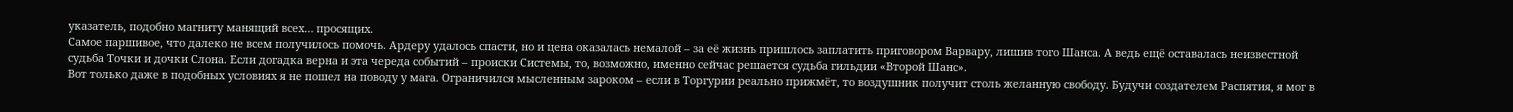указатель, подобно магниту манящий всех… просящих.
Самое паршивое, что далеко не всем получилось помочь. Ардеру удалось спасти, но и цена оказалась немалой – за её жизнь пришлось заплатить приговором Варвару, лишив того Шанса. А ведь ещё оставалась неизвестной судьба Точки и дочки Слона. Если догадка верна и эта череда событий – происки Системы, то, возможно, именно сейчас решается судьба гильдии «Второй Шанс».
Вот только даже в подобных условиях я не пошел на поводу у мага. Ограничился мысленным зароком – если в Торгурии реально прижмёт, то воздушник получит столь желанную свободу. Будучи создателем Распятия, я мог в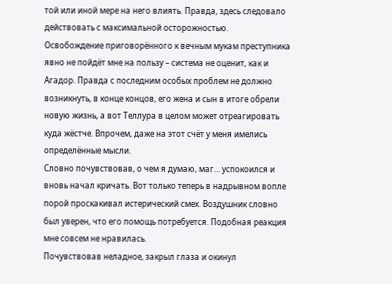той или иной мере на него влиять. Правда, здесь следовало действовать с максимальной осторожностью.
Освобождение приговорённого к вечным мукам преступника явно не пойдёт мне на пользу – система не оценит, как и Агадор. Правда с последним особых проблем не должно возникнуть, в конце концов, его жена и сын в итоге обрели новую жизнь, а вот Теллура в целом может отреагировать куда жёстче. Впрочем, даже на этот счёт у меня имелись определённые мысли.
Словно почувствовав, о чем я думаю, маг… успокоился и вновь начал кричать. Вот только теперь в надрывном вопле порой проскакивал истерический смех. Воздушник словно был уверен, что его помощь потребуется. Подобная реакция мне совсем не нравилась.
Почувствовав неладное, закрыл глаза и окинул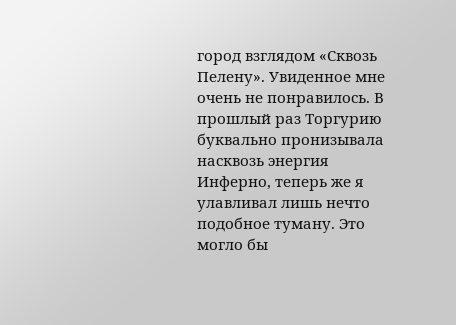город взглядом «Сквозь Пелену». Увиденное мне очень не понравилось. В прошлый раз Торгурию буквально пронизывала насквозь энергия Инферно, теперь же я улавливал лишь нечто подобное туману. Это могло бы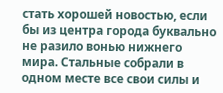стать хорошей новостью, если бы из центра города буквально не разило вонью нижнего мира. Стальные собрали в одном месте все свои силы и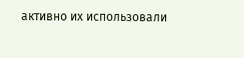активно их использовали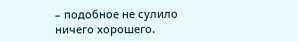– подобное не сулило ничего хорошего.